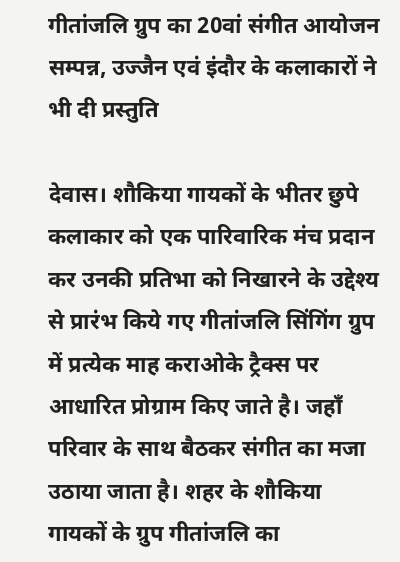गीतांजलि ग्रुप का 20वां संगीत आयोजन सम्पन्न, उज्जैन एवं इंदौर के कलाकारों ने भी दी प्रस्तुति

देवास। शौकिया गायकों के भीतर छुपे कलाकार को एक पारिवारिक मंच प्रदान कर उनकी प्रतिभा को निखारने के उद्देश्य से प्रारंभ किये गए गीतांजलि सिंगिंग ग्रुप में प्रत्येक माह कराओके ट्रैक्स पर आधारित प्रोग्राम किए जाते है। जहाँ परिवार के साथ बैठकर संगीत का मजा उठाया जाता है। शहर के शौकिया गायकों के ग्रुप गीतांजलि का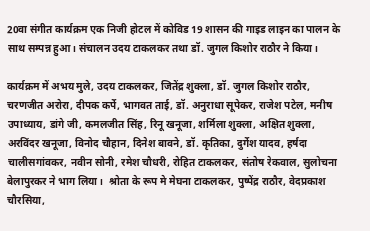20वा संगीत कार्यक्रम एक निजी होटल में कोविड 19 शासन की गाइड लाइन का पालन के साथ सम्पन्न हुआ। संचालन उदय टाकलकर तथा डॉ. जुगल किशोर राठौर ने किया।

कार्यक्रम में अभय मुले, उदय टाकलकर, जितेंद्र शुक्ला, डॉ. जुगल किशोर राठौर, चरणजीत अरोरा, दीपक कर्पे, भागवत ताई, डॉ. अनुराधा सूपेकर, राजेश पटेल, मनीष उपाध्याय, डांगे जी, कमलजीत सिंह, रिनू खनूजा, शर्मिला शुक्ला, अक्षित शुक्ला, अरविंदर खनूजा, विनोद चौहान, दिनेश बावने, डॉ. कृतिका, दुर्गेश यादव, हर्षदा चालीसगांवकर, नवीन सोनी, रमेश चौधरी, रोहित टाकलकर, संतोष रेकवाल, सुलोचना बेलापुरकर ने भाग लिया।  श्रोता के रूप मे मेघना टाकलकर, पुष्पेंद्र राठौर, वेदप्रकाश चौरसिया,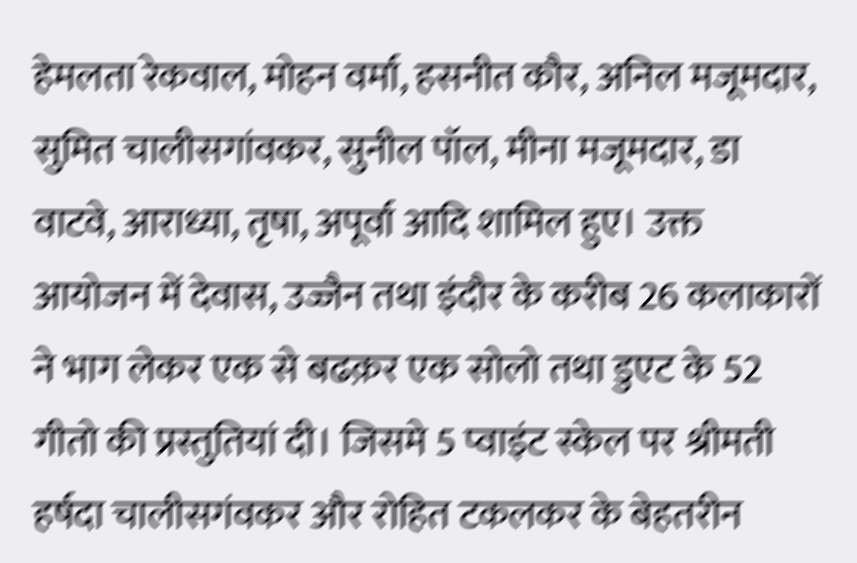हेमलता रेकवाल, मोहन वर्मा, हसनीत कौर, अनिल मजूमदार, सुमित चालीसगांवकर, सुनील पॉल, मीना मजूमदार, डा वाटवे, आराध्या, तृषा, अपूर्वा आदि शामिल हुए। उक्त आयोजन में देवास, उज्जैन तथा इंदौर के करीब 26 कलाकारों ने भाग लेकर एक से बढक़र एक सोलो तथा डुएट के 52 गीतो की प्रस्तुतियां दी। जिसमे 5 प्वाइंट स्केल पर श्रीमती हर्षदा चालीसगंवकर और रोहित टकलकर के बेहतरीन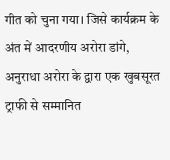गीत को चुना गया। जिसे कार्यक्रम के अंत में आदरणीय अरोरा डांगे, अनुराधा अरोरा के द्वारा एक खुबसूरत ट्राफी से सम्मानित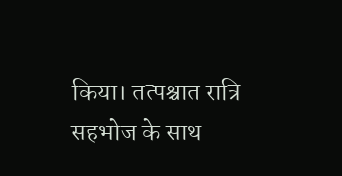किया। तत्पश्चात रात्रि सहभोज के साथ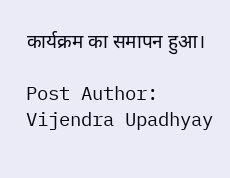कार्यक्रम का समापन हुआ।

Post Author: Vijendra Upadhyay